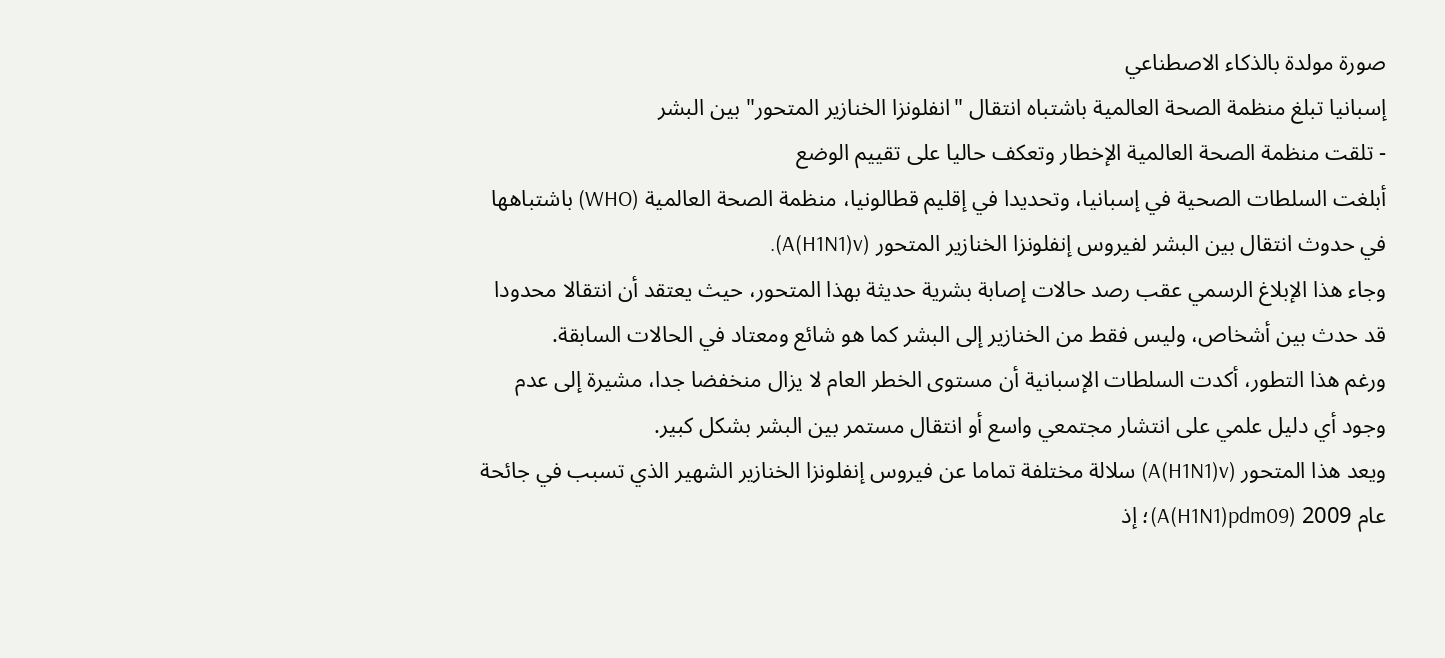صورة مولدة بالذكاء الاصطناعي
إسبانيا تبلغ منظمة الصحة العالمية باشتباه انتقال "انفلونزا الخنازير المتحور" بين البشر
- تلقت منظمة الصحة العالمية الإخطار وتعكف حاليا على تقييم الوضع
أبلغت السلطات الصحية في إسبانيا، وتحديدا في إقليم قطالونيا، منظمة الصحة العالمية (WHO) باشتباهها في حدوث انتقال بين البشر لفيروس إنفلونزا الخنازير المتحور (A(H1N1)v).
وجاء هذا الإبلاغ الرسمي عقب رصد حالات إصابة بشرية حديثة بهذا المتحور، حيث يعتقد أن انتقالا محدودا قد حدث بين أشخاص، وليس فقط من الخنازير إلى البشر كما هو شائع ومعتاد في الحالات السابقة.
ورغم هذا التطور، أكدت السلطات الإسبانية أن مستوى الخطر العام لا يزال منخفضا جدا، مشيرة إلى عدم وجود أي دليل علمي على انتشار مجتمعي واسع أو انتقال مستمر بين البشر بشكل كبير.
ويعد هذا المتحور (A(H1N1)v) سلالة مختلفة تماما عن فيروس إنفلونزا الخنازير الشهير الذي تسبب في جائحة عام 2009 (A(H1N1)pdm09)؛ إذ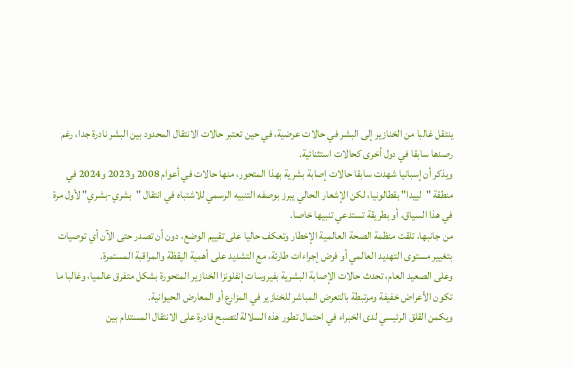ينتقل غالبا من الخنازير إلى البشر في حالات عرضية، في حين تعتبر حالات الانتقال المحدود بين البشر نادرة جدا، رغم رصدها سابقا في دول أخرى كحالات استثنائية.
ويذكر أن إسبانيا شهدت سابقا حالات إصابة بشرية بهذا المتحور، منها حالات في أعوام 2008 و2023 و2024 في منطقة "لييدا" بقطالونيا، لكن الإشعار الحالي يبرز بوصفه التنبيه الرسمي للاشتباه في انتقال "بشري-بشري" لأول مرة في هذا السياق، أو بطريقة تستدعي تنبيها خاصا.
من جانبها، تلقت منظمة الصحة العالمية الإخطار وتعكف حاليا على تقييم الوضع، دون أن تصدر حتى الآن أي توصيات بتغيير مستوى التهديد العالمي أو فرض إجراءات طارئة، مع التشديد على أهمية اليقظة والمراقبة المستمرة.
وعلى الصعيد العام، تحدث حالات الإصابة البشرية بفيروسات إنفلونزا الخنازير المتحورة بشكل متفرق عالميا، وغالبا ما تكون الأعراض خفيفة ومرتبطة بالتعرض المباشر للخنازير في المزارع أو المعارض الحيوانية.
ويكمن القلق الرئيسي لدى الخبراء في احتمال تطور هذه السلالة لتصبح قادرة على الانتقال المستدام بين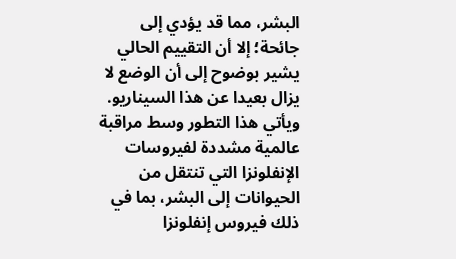البشر، مما قد يؤدي إلى جائحة؛ إلا أن التقييم الحالي يشير بوضوح إلى أن الوضع لا يزال بعيدا عن هذا السيناريو.
ويأتي هذا التطور وسط مراقبة عالمية مشددة لفيروسات الإنفلونزا التي تنتقل من الحيوانات إلى البشر، بما في ذلك فيروس إنفلونزا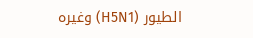الطيور (H5N1) وغيره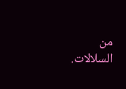من السلالات.